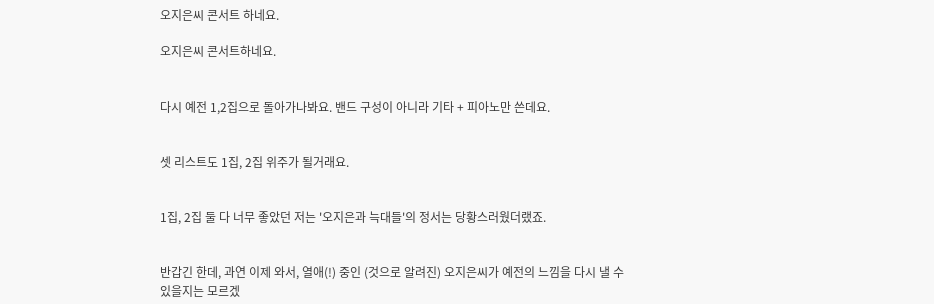오지은씨 콘서트 하네요.

오지은씨 콘서트하네요.


다시 예전 1,2집으로 돌아가나봐요. 밴드 구성이 아니라 기타 + 피아노만 쓴데요.


셋 리스트도 1집, 2집 위주가 될거래요.


1집, 2집 둘 다 너무 좋았던 저는 '오지은과 늑대들'의 정서는 당황스러웠더랬죠.


반갑긴 한데, 과연 이제 와서, 열애(!) 중인 (것으로 알려진) 오지은씨가 예전의 느낌을 다시 낼 수 있을지는 모르겠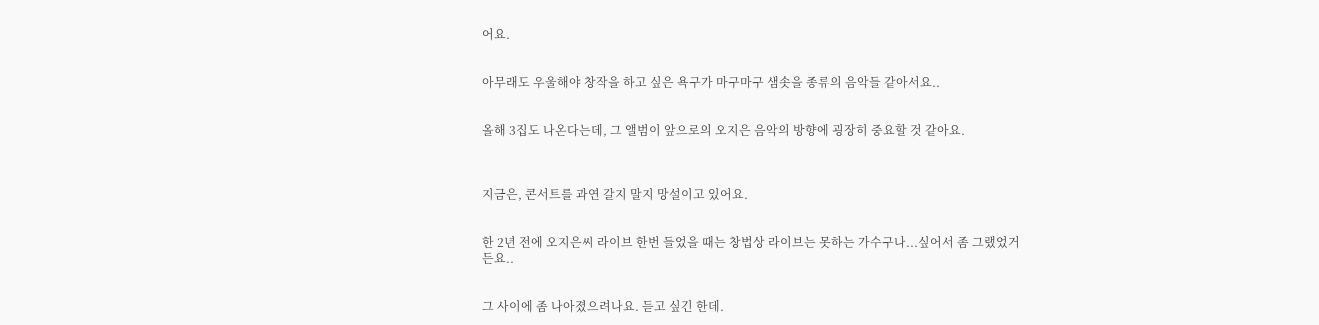어요.


아무래도 우울해야 창작을 하고 싶은 욕구가 마구마구 샘솟을 종류의 음악들 같아서요..


올해 3집도 나온다는데, 그 앨범이 앞으로의 오지은 음악의 방향에 굉장히 중요할 것 같아요.



지금은, 콘서트를 과연 갈지 말지 망설이고 있어요.


한 2년 전에 오지은씨 라이브 한번 들었을 때는 창법상 라이브는 못하는 가수구나...싶어서 좀 그랬었거든요..


그 사이에 좀 나아졌으려나요. 듣고 싶긴 한데.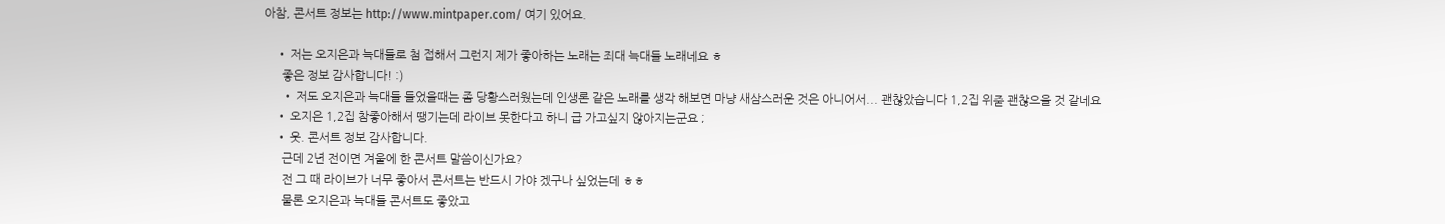아참, 콘서트 정보는 http://www.mintpaper.com/ 여기 있어요.

    • 저는 오지은과 늑대들로 첨 접해서 그런지 제가 좋아하는 노래는 죄대 늑대들 노래네요 ㅎ
      좋은 정보 감사합니다! :)
      • 저도 오지은과 늑대들 들었을때는 좀 당황스러웠는데 인생론 같은 노래를 생각 해보면 마냥 새삼스러운 것은 아니어서... 괜찮았습니다 1,2집 위줃 괜찮으을 것 같네요
    • 오지은 1,2집 참좋아해서 땡기는데 라이브 못한다고 하니 급 가고싶지 않아지는군요 ;
    • 웃. 콘서트 정보 감사합니다.
      근데 2년 전이면 겨울에 한 콘서트 말씀이신가요?
      전 그 때 라이브가 너무 좋아서 콘서트는 반드시 가야 겠구나 싶었는데 ㅎㅎ
      물론 오지은과 늑대들 콘서트도 좋았고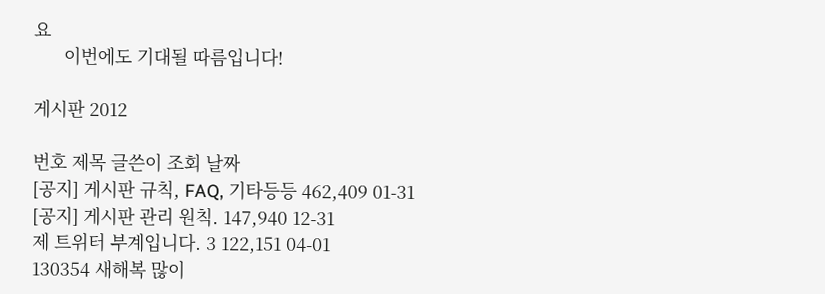요
      이번에도 기대될 따름입니다!

게시판 2012

번호 제목 글쓴이 조회 날짜
[공지] 게시판 규칙, FAQ, 기타등등 462,409 01-31
[공지] 게시판 관리 원칙. 147,940 12-31
제 트위터 부계입니다. 3 122,151 04-01
130354 새해복 많이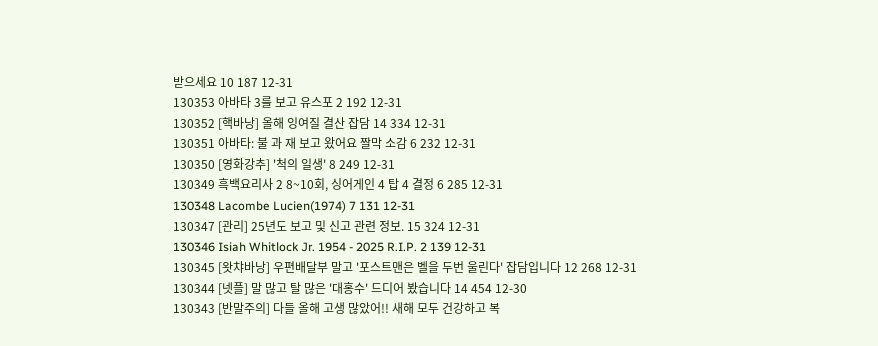받으세요 10 187 12-31
130353 아바타 3를 보고 유스포 2 192 12-31
130352 [핵바낭] 올해 잉여질 결산 잡담 14 334 12-31
130351 아바타: 불 과 재 보고 왔어요 짤막 소감 6 232 12-31
130350 [영화강추] '척의 일생' 8 249 12-31
130349 흑백요리사 2 8~10회, 싱어게인 4 탑 4 결정 6 285 12-31
130348 Lacombe Lucien(1974) 7 131 12-31
130347 [관리] 25년도 보고 및 신고 관련 정보. 15 324 12-31
130346 Isiah Whitlock Jr. 1954 - 2025 R.I.P. 2 139 12-31
130345 [왓챠바낭] 우편배달부 말고 '포스트맨은 벨을 두번 울린다' 잡담입니다 12 268 12-31
130344 [넷플] 말 많고 탈 많은 '대홍수' 드디어 봤습니다 14 454 12-30
130343 [반말주의] 다들 올해 고생 많았어!! 새해 모두 건강하고 복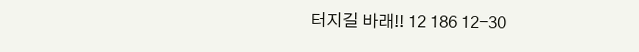터지길 바래!! 12 186 12-30